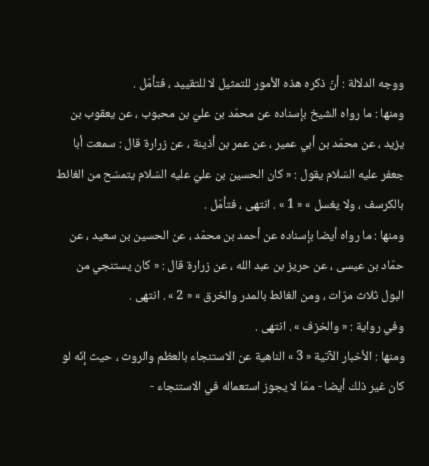ووجه الدلالة : أنّ ذكره هذه الأمور للتمثيل لا للتقييد ، فتأمّل .
ومنها : ما رواه الشيخ بإسناده عن محمّد بن عليّ بن محبوب ، عن يعقوب بن يزيد ، عن محمّد بن أبي عمير ، عن عمر بن أذينة ، عن زرارة قال : سمعت أبا جعفر عليه السّلام يقول : « كان الحسين بن عليّ عليه السّلام يتمسّح من الغائط بالكرسف ، ولا يغسل » « 1 » . انتهى ، فتأمّل .
ومنها : ما رواه أيضا بإسناده عن أحمد بن محمّد ، عن الحسين بن سعيد ، عن حمّاد بن عيسى ، عن حريز بن عبد الله ، عن زرارة قال : « كان يستنجي من البول ثلاث مرّات ، ومن الغائط بالمدر والخرق » « 2 » . انتهى .
وفي رواية : « والخزف » . انتهى .
ومنها : الأخبار الآتية « 3 » الناهية عن الاستنجاء بالعظم والروث ، حيث إنّه لو كان غير ذلك أيضا - ممّا لا يجوز استعماله في الاستنجاء -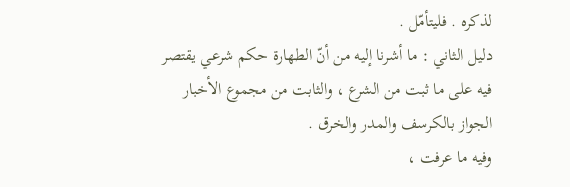لذكره . فليتأمّل .
دليل الثاني : ما أشرنا إليه من أنّ الطهارة حكم شرعي يقتصر فيه على ما ثبت من الشرع ، والثابت من مجموع الأخبار الجواز بالكرسف والمدر والخرق .
وفيه ما عرفت ،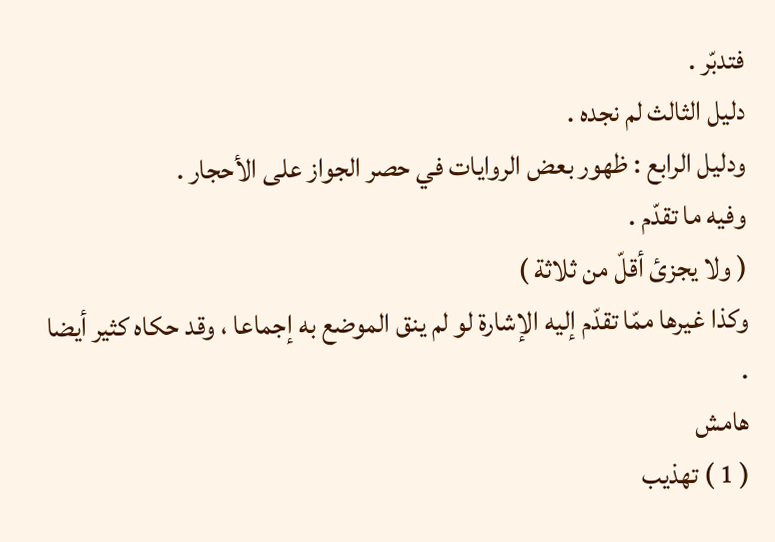فتدبّر .
دليل الثالث لم نجده .
ودليل الرابع : ظهور بعض الروايات في حصر الجواز على الأحجار .
وفيه ما تقدّم .
( ولا يجزئ أقلّ من ثلاثة )
وكذا غيرها ممّا تقدّم إليه الإشارة لو لم ينق الموضع به إجماعا ، وقد حكاه كثير أيضا .
هامش
( 1 ) تهذيب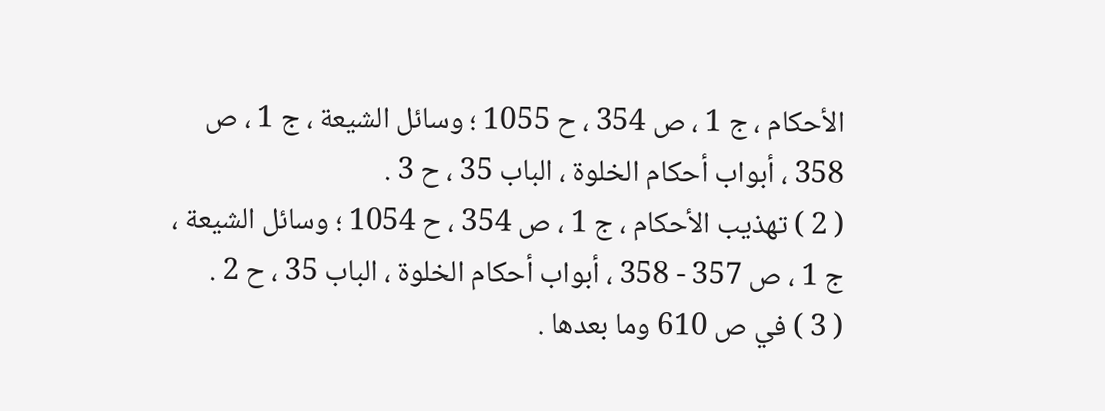الأحكام ، ج 1 ، ص 354 ، ح 1055 ؛ وسائل الشيعة ، ج 1 ، ص 358 ، أبواب أحكام الخلوة ، الباب 35 ، ح 3 .
( 2 ) تهذيب الأحكام ، ج 1 ، ص 354 ، ح 1054 ؛ وسائل الشيعة ، ج 1 ، ص 357 - 358 ، أبواب أحكام الخلوة ، الباب 35 ، ح 2 .
( 3 ) في ص 610 وما بعدها .